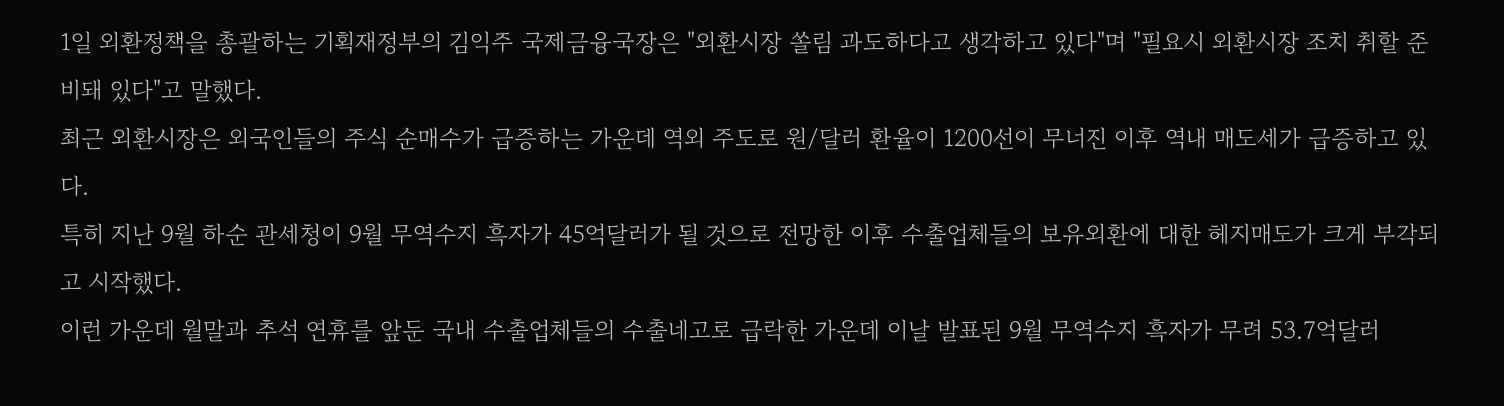1일 외환정책을 총괄하는 기획재정부의 김익주 국제금융국장은 "외환시장 쏠림 과도하다고 생각하고 있다"며 "필요시 외환시장 조치 취할 준비돼 있다"고 말했다.
최근 외환시장은 외국인들의 주식 순매수가 급증하는 가운데 역외 주도로 원/달러 환율이 1200선이 무너진 이후 역내 매도세가 급증하고 있다.
특히 지난 9월 하순 관세청이 9월 무역수지 흑자가 45억달러가 될 것으로 전망한 이후 수출업체들의 보유외환에 대한 헤지매도가 크게 부각되고 시작했다.
이런 가운데 월말과 추석 연휴를 앞둔 국내 수출업체들의 수출네고로 급락한 가운데 이날 발표된 9월 무역수지 흑자가 무려 53.7억달러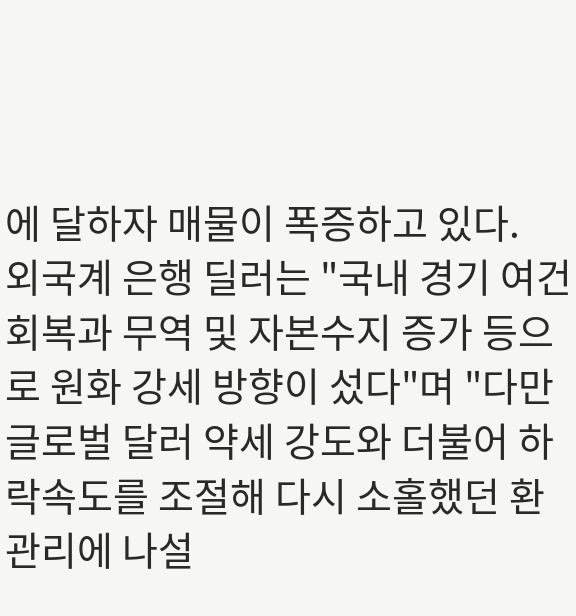에 달하자 매물이 폭증하고 있다.
외국계 은행 딜러는 "국내 경기 여건 회복과 무역 및 자본수지 증가 등으로 원화 강세 방향이 섰다"며 "다만 글로벌 달러 약세 강도와 더불어 하락속도를 조절해 다시 소홀했던 환관리에 나설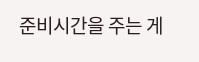준비시간을 주는 게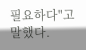필요하다"고 말했다.